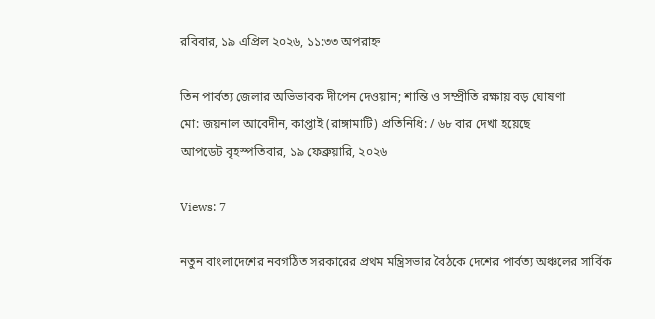রবিবার, ১৯ এপ্রিল ২০২৬, ১১:৩৩ অপরাহ্ন

তিন পার্বত্য জেলার অভিভাবক দীপেন দেওয়ান; শান্তি ও সম্প্রীতি রক্ষায় বড় ঘোষণা
মো: জয়নাল আবেদীন, কাপ্তাই (রাঙ্গামাটি) প্রতিনিধি: / ৬৮ বার দেখা হয়েছে
আপডেট বৃহস্পতিবার, ১৯ ফেব্রুয়ারি, ২০২৬

Views: 7

নতুন বাংলাদেশের নবগঠিত সরকারের প্রথম মন্ত্রিসভার বৈঠকে দেশের পার্বত্য অঞ্চলের সার্বিক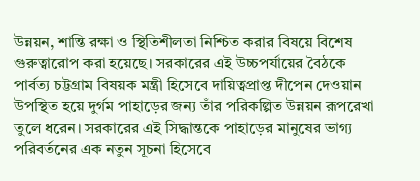উন্নয়ন, শান্তি রক্ষা ও স্থিতিশীলতা নিশ্চিত করার বিষয়ে বিশেষ গুরুত্বারোপ করা হয়েছে। সরকারের এই উচ্চপর্যায়ের বৈঠকে পার্বত্য চট্টগ্রাম বিষয়ক মন্ত্রী হিসেবে দায়িত্বপ্রাপ্ত দীপেন দেওয়ান উপস্থিত হয়ে দুর্গম পাহাড়ের জন্য তাঁর পরিকল্পিত উন্নয়ন রূপরেখা তুলে ধরেন। সরকারের এই সিদ্ধান্তকে পাহাড়ের মানুষের ভাগ্য পরিবর্তনের এক নতুন সূচনা হিসেবে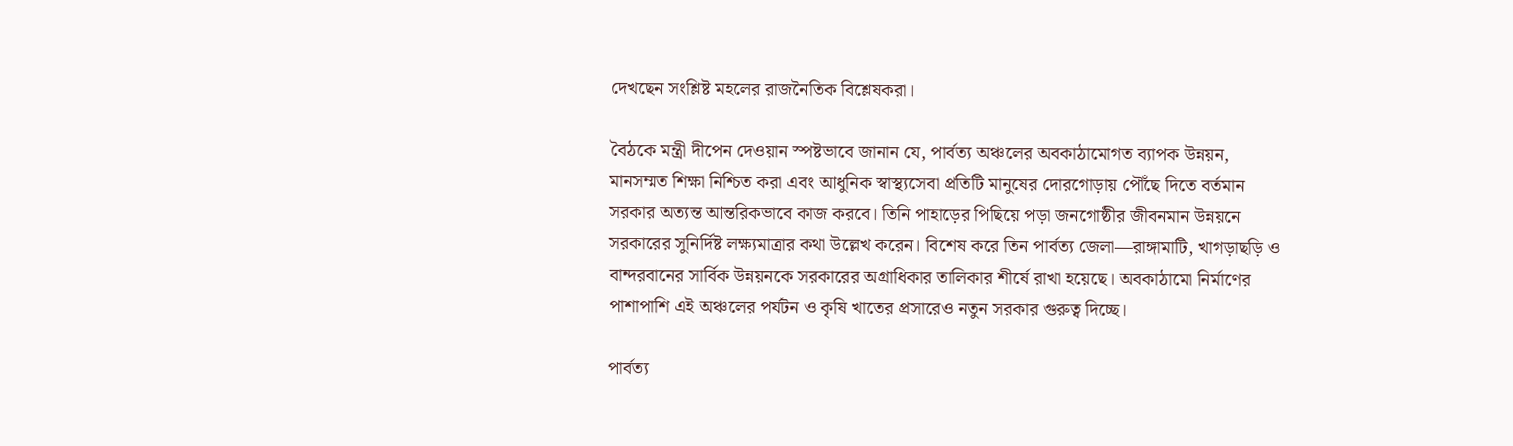দেখছেন সংশ্লিষ্ট মহলের রাজনৈতিক বিশ্লেষকরা।

বৈঠকে মন্ত্রী দীপেন দেওয়ান স্পষ্টভাবে জানান যে, পার্বত্য অঞ্চলের অবকাঠামোগত ব্যাপক উন্নয়ন, মানসম্মত শিক্ষা নিশ্চিত করা এবং আধুনিক স্বাস্থ্যসেবা প্রতিটি মানুষের দোরগোড়ায় পৌঁছে দিতে বর্তমান সরকার অত্যন্ত আন্তরিকভাবে কাজ করবে। তিনি পাহাড়ের পিছিয়ে পড়া জনগোষ্ঠীর জীবনমান উন্নয়নে সরকারের সুনির্দিষ্ট লক্ষ্যমাত্রার কথা উল্লেখ করেন। বিশেষ করে তিন পার্বত্য জেলা—রাঙ্গামাটি, খাগড়াছড়ি ও বান্দরবানের সার্বিক উন্নয়নকে সরকারের অগ্রাধিকার তালিকার শীর্ষে রাখা হয়েছে। অবকাঠামো নির্মাণের পাশাপাশি এই অঞ্চলের পর্যটন ও কৃষি খাতের প্রসারেও নতুন সরকার গুরুত্ব দিচ্ছে।

পার্বত্য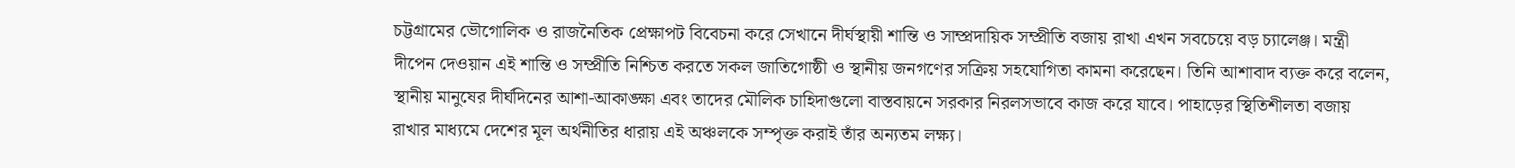চট্টগ্রামের ভৌগোলিক ও রাজনৈতিক প্রেক্ষাপট বিবেচনা করে সেখানে দীর্ঘস্থায়ী শান্তি ও সাম্প্রদায়িক সম্প্রীতি বজায় রাখা এখন সবচেয়ে বড় চ্যালেঞ্জ। মন্ত্রী দীপেন দেওয়ান এই শান্তি ও সম্প্রীতি নিশ্চিত করতে সকল জাতিগোষ্ঠী ও স্থানীয় জনগণের সক্রিয় সহযোগিতা কামনা করেছেন। তিনি আশাবাদ ব্যক্ত করে বলেন, স্থানীয় মানুষের দীর্ঘদিনের আশা-আকাঙ্ক্ষা এবং তাদের মৌলিক চাহিদাগু‌লো বাস্তবায়নে সরকার নিরলসভাবে কাজ করে যাবে। পাহাড়ের স্থিতিশীলতা বজায় রাখার মাধ্যমে দেশের মূল অর্থনীতির ধারায় এই অঞ্চলকে সম্পৃক্ত করাই তাঁর অন্যতম লক্ষ্য।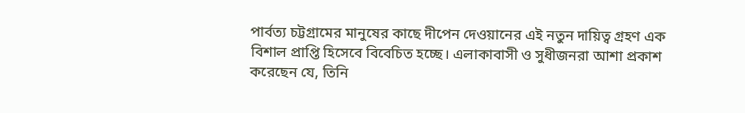পার্বত্য চট্টগ্রামের মানুষের কাছে দীপেন দেওয়ানের এই নতুন দায়িত্ব গ্রহণ এক বিশাল প্রাপ্তি হিসেবে বিবেচিত হচ্ছে। এলাকাবাসী ও সুধীজনরা আশা প্রকাশ করেছেন যে, তিনি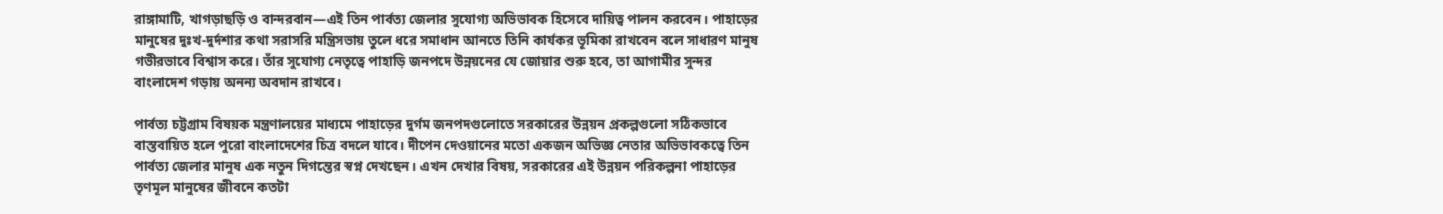রাঙ্গামাটি, খাগড়াছড়ি ও বান্দরবান—এই তিন পার্বত্য জেলার সুযোগ্য অভিভাবক হিসেবে দায়িত্ব পালন করবেন। পাহাড়ের মানুষের দুঃখ-দুর্দশার কথা সরাসরি মন্ত্রিসভায় তুলে ধরে সমাধান আনতে তিনি কার্যকর ভূমিকা রাখবেন বলে সাধারণ মানুষ গভীরভাবে বিশ্বাস করে। তাঁর সুযোগ্য নেতৃত্বে পাহাড়ি জনপদে উন্নয়নের যে জোয়ার শুরু হবে, তা আগামীর সুন্দর বাংলাদেশ গড়ায় অনন্য অবদান রাখবে।

পার্বত্য চট্টগ্রাম বিষয়ক মন্ত্রণালয়ের মাধ্যমে পাহাড়ের দুর্গম জনপদগুলোতে সরকারের উন্নয়ন প্রকল্পগুলো সঠিকভাবে বাস্তবায়িত হলে পুরো বাংলাদেশের চিত্র বদলে যাবে। দীপেন দেওয়ানের মতো একজন অভিজ্ঞ নেতার অভিভাবকত্বে তিন পার্বত্য জেলার মানুষ এক নতুন দিগন্তের স্বপ্ন দেখছেন। এখন দেখার বিষয়, সরকারের এই উন্নয়ন পরিকল্পনা পাহাড়ের তৃণমূল মানুষের জীবনে কতটা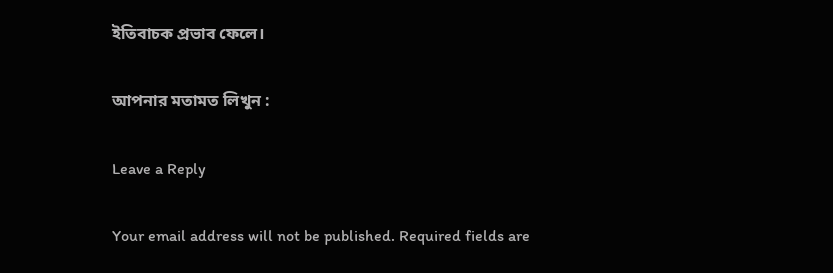ইতিবাচক প্রভাব ফেলে।

আপনার মতামত লিখুন :

Leave a Reply

Your email address will not be published. Required fields are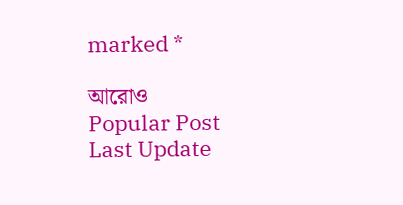marked *

আরোও
Popular Post
Last Update